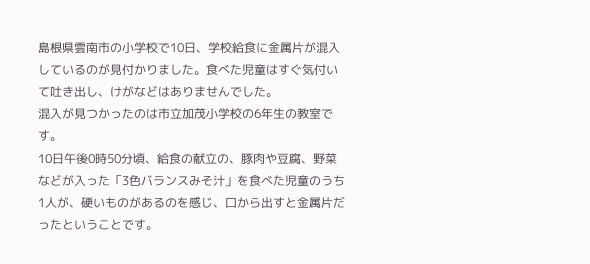島根県雲南市の小学校で10日、学校給食に金属片が混入しているのが見付かりました。食べた児童はすぐ気付いて吐き出し、けがなどはありませんでした。
混入が見つかったのは市立加茂小学校の6年生の教室です。
10日午後0時50分頃、給食の献立の、豚肉や豆腐、野菜などが入った「3色バランスみそ汁」を食べた児童のうち1人が、硬いものがあるのを感じ、口から出すと金属片だったということです。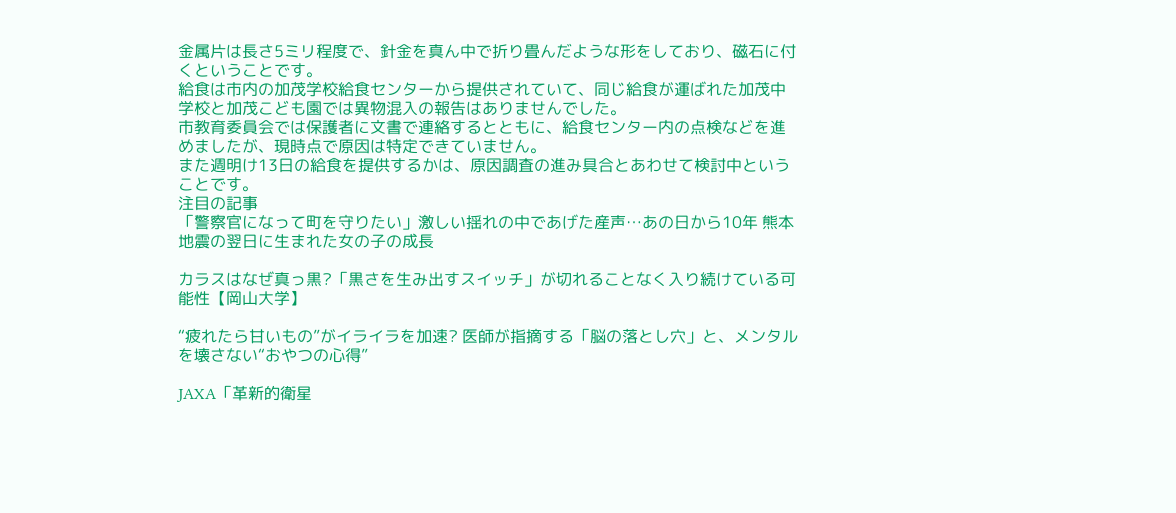金属片は長さ5ミリ程度で、針金を真ん中で折り畳んだような形をしており、磁石に付くということです。
給食は市内の加茂学校給食センターから提供されていて、同じ給食が運ばれた加茂中学校と加茂こども園では異物混入の報告はありませんでした。
市教育委員会では保護者に文書で連絡するとともに、給食センター内の点検などを進めましたが、現時点で原因は特定できていません。
また週明け13日の給食を提供するかは、原因調査の進み具合とあわせて検討中ということです。
注目の記事
「警察官になって町を守りたい」激しい揺れの中であげた産声…あの日から10年 熊本地震の翌日に生まれた女の子の成長

カラスはなぜ真っ黒?「黒さを生み出すスイッチ」が切れることなく入り続けている可能性【岡山大学】

“疲れたら甘いもの”がイライラを加速? 医師が指摘する「脳の落とし穴」と、メンタルを壊さない“おやつの心得”

JAXA「革新的衛星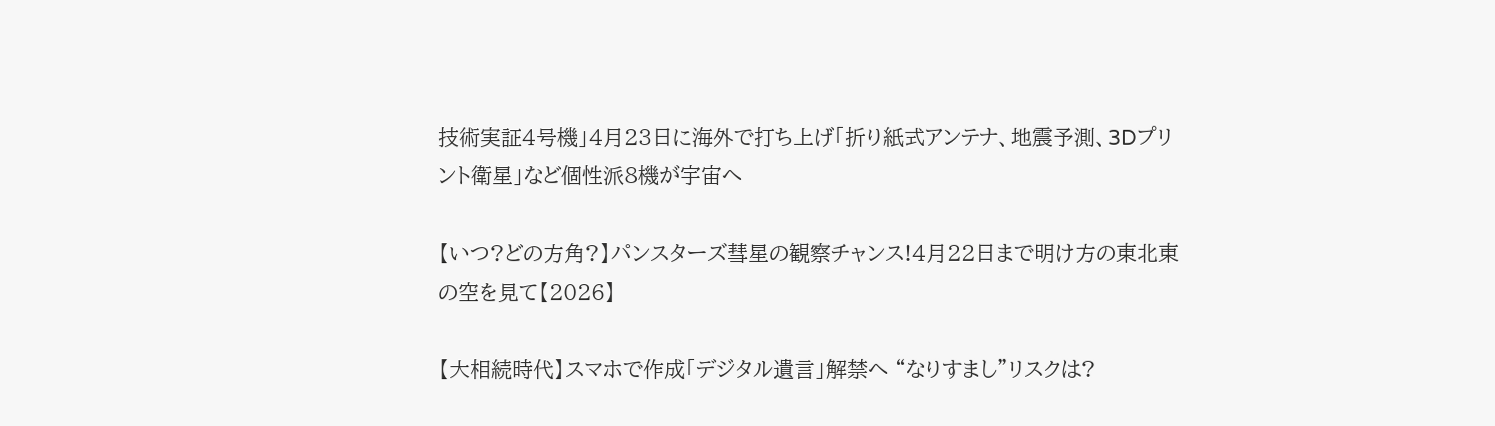技術実証4号機」4月23日に海外で打ち上げ「折り紙式アンテナ、地震予測、3Dプリント衛星」など個性派8機が宇宙へ

【いつ?どの方角?】パンスターズ彗星の観察チャンス!4月22日まで明け方の東北東の空を見て【2026】

【大相続時代】スマホで作成「デジタル遺言」解禁へ “なりすまし”リスクは?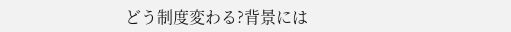どう制度変わる?背景には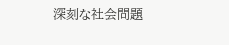深刻な社会問題